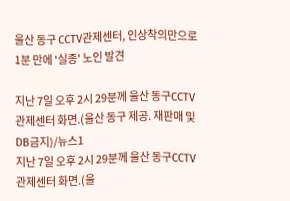울산 동구 CCTV관제센터, 인상착의만으로 1분 만에 '실종' 노인 발견

지난 7일 오후 2시 29분께 울산 동구CCTV관제센터 화면.(울산 동구 제공. 재판매 및 DB금지)/뉴스1
지난 7일 오후 2시 29분께 울산 동구CCTV관제센터 화면.(울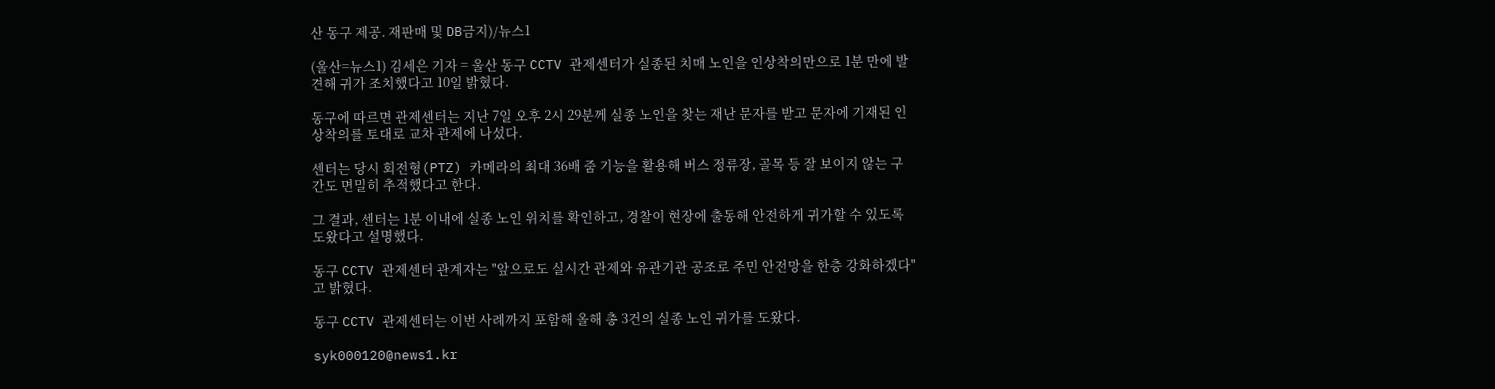산 동구 제공. 재판매 및 DB금지)/뉴스1

(울산=뉴스1) 김세은 기자 = 울산 동구 CCTV 관제센터가 실종된 치매 노인을 인상착의만으로 1분 만에 발견해 귀가 조치했다고 10일 밝혔다.

동구에 따르면 관제센터는 지난 7일 오후 2시 29분께 실종 노인을 찾는 재난 문자를 받고 문자에 기재된 인상착의를 토대로 교차 관제에 나섰다.

센터는 당시 회전형(PTZ) 카메라의 최대 36배 줌 기능을 활용해 버스 정류장, 골목 등 잘 보이지 않는 구간도 면밀히 추적했다고 한다.

그 결과, 센터는 1분 이내에 실종 노인 위치를 확인하고, 경찰이 현장에 출동해 안전하게 귀가할 수 있도록 도왔다고 설명했다.

동구 CCTV 관제센터 관계자는 "앞으로도 실시간 관제와 유관기관 공조로 주민 안전망을 한층 강화하겠다"고 밝혔다.

동구 CCTV 관제센터는 이번 사례까지 포함해 올해 총 3건의 실종 노인 귀가를 도왔다.

syk000120@news1.kr